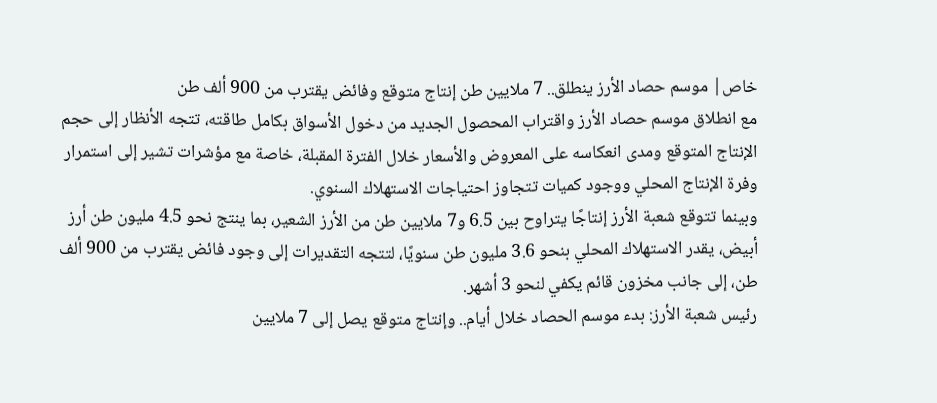خاص| موسم حصاد الأرز ينطلق.. 7 ملايين طن إنتاج متوقع وفائض يقترب من 900 ألف طن
مع انطلاق موسم حصاد الأرز واقتراب المحصول الجديد من دخول الأسواق بكامل طاقته، تتجه الأنظار إلى حجم الإنتاج المتوقع ومدى انعكاسه على المعروض والأسعار خلال الفترة المقبلة، خاصة مع مؤشرات تشير إلى استمرار وفرة الإنتاج المحلي ووجود كميات تتجاوز احتياجات الاستهلاك السنوي.
وبينما تتوقع شعبة الأرز إنتاجًا يتراوح بين 6.5 و7 ملايين طن من الأرز الشعير، بما ينتج نحو 4.5 مليون طن أرز أبيض، يقدر الاستهلاك المحلي بنحو 3.6 مليون طن سنويًا، لتتجه التقديرات إلى وجود فائض يقترب من 900 ألف طن، إلى جانب مخزون قائم يكفي لنحو 3 أشهر.
رئيس شعبة الأرز: بدء موسم الحصاد خلال أيام.. وإنتاج متوقع يصل إلى 7 ملايين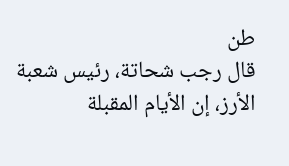طن
قال رجب شحاتة، رئيس شعبة الأرز، إن الأيام المقبلة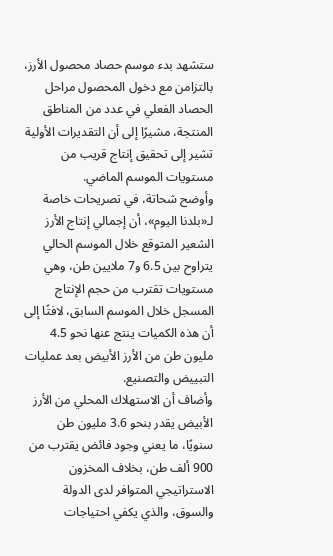ستشهد بدء موسم حصاد محصول الأرز، بالتزامن مع دخول المحصول مراحل الحصاد الفعلي في عدد من المناطق المنتجة، مشيرًا إلى أن التقديرات الأولية تشير إلى تحقيق إنتاج قريب من مستويات الموسم الماضي.
وأوضح شحاتة، في تصريحات خاصة لـ«بلدنا اليوم»، أن إجمالي إنتاج الأرز الشعير المتوقع خلال الموسم الحالي يتراوح بين 6.5 و7 ملايين طن، وهي مستويات تقترب من حجم الإنتاج المسجل خلال الموسم السابق، لافتًا إلى أن هذه الكميات ينتج عنها نحو 4.5 مليون طن من الأرز الأبيض بعد عمليات التبييض والتصنيع.
وأضاف أن الاستهلاك المحلي من الأرز الأبيض يقدر بنحو 3.6 مليون طن سنويًا، ما يعني وجود فائض يقترب من 900 ألف طن، بخلاف المخزون الاستراتيجي المتوافر لدى الدولة والسوق، والذي يكفي احتياجات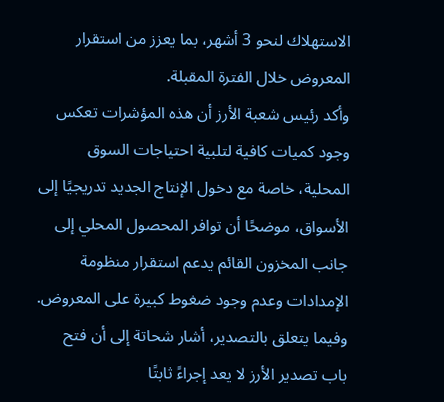الاستهلاك لنحو 3 أشهر، بما يعزز من استقرار المعروض خلال الفترة المقبلة.
وأكد رئيس شعبة الأرز أن هذه المؤشرات تعكس وجود كميات كافية لتلبية احتياجات السوق المحلية، خاصة مع دخول الإنتاج الجديد تدريجيًا إلى الأسواق، موضحًا أن توافر المحصول المحلي إلى جانب المخزون القائم يدعم استقرار منظومة الإمدادات وعدم وجود ضغوط كبيرة على المعروض.
وفيما يتعلق بالتصدير، أشار شحاتة إلى أن فتح باب تصدير الأرز لا يعد إجراءً ثابتًا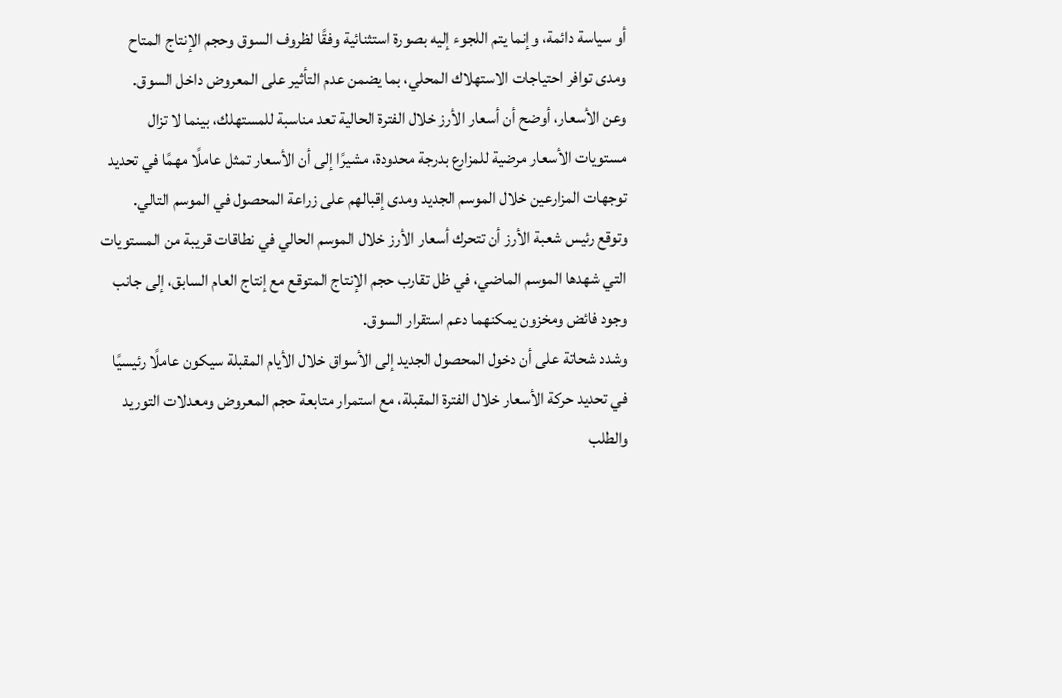أو سياسة دائمة، وإنما يتم اللجوء إليه بصورة استثنائية وفقًا لظروف السوق وحجم الإنتاج المتاح ومدى توافر احتياجات الاستهلاك المحلي، بما يضمن عدم التأثير على المعروض داخل السوق.
وعن الأسعار، أوضح أن أسعار الأرز خلال الفترة الحالية تعد مناسبة للمستهلك، بينما لا تزال مستويات الأسعار مرضية للمزارع بدرجة محدودة، مشيرًا إلى أن الأسعار تمثل عاملًا مهمًا في تحديد توجهات المزارعين خلال الموسم الجديد ومدى إقبالهم على زراعة المحصول في الموسم التالي.
وتوقع رئيس شعبة الأرز أن تتحرك أسعار الأرز خلال الموسم الحالي في نطاقات قريبة من المستويات التي شهدها الموسم الماضي، في ظل تقارب حجم الإنتاج المتوقع مع إنتاج العام السابق، إلى جانب وجود فائض ومخزون يمكنهما دعم استقرار السوق.
وشدد شحاتة على أن دخول المحصول الجديد إلى الأسواق خلال الأيام المقبلة سيكون عاملًا رئيسيًا في تحديد حركة الأسعار خلال الفترة المقبلة، مع استمرار متابعة حجم المعروض ومعدلات التوريد والطلب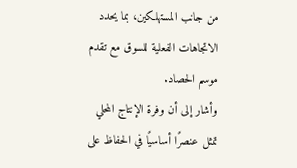من جانب المستهلكين، بما يحدد الاتجاهات الفعلية للسوق مع تقدم موسم الحصاد.
وأشار إلى أن وفرة الإنتاج المحلي تمثل عنصرًا أساسيًا في الحفاظ على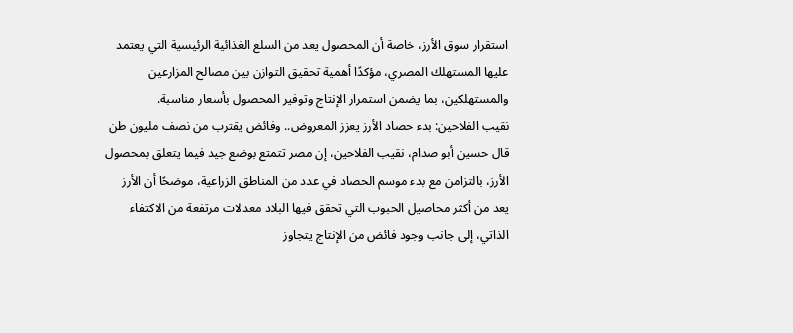استقرار سوق الأرز، خاصة أن المحصول يعد من السلع الغذائية الرئيسية التي يعتمد عليها المستهلك المصري، مؤكدًا أهمية تحقيق التوازن بين مصالح المزارعين والمستهلكين، بما يضمن استمرار الإنتاج وتوفير المحصول بأسعار مناسبة.
نقيب الفلاحين: بدء حصاد الأرز يعزز المعروض.. وفائض يقترب من نصف مليون طن
قال حسين أبو صدام، نقيب الفلاحين، إن مصر تتمتع بوضع جيد فيما يتعلق بمحصول الأرز، بالتزامن مع بدء موسم الحصاد في عدد من المناطق الزراعية، موضحًا أن الأرز يعد من أكثر محاصيل الحبوب التي تحقق فيها البلاد معدلات مرتفعة من الاكتفاء الذاتي، إلى جانب وجود فائض من الإنتاج يتجاوز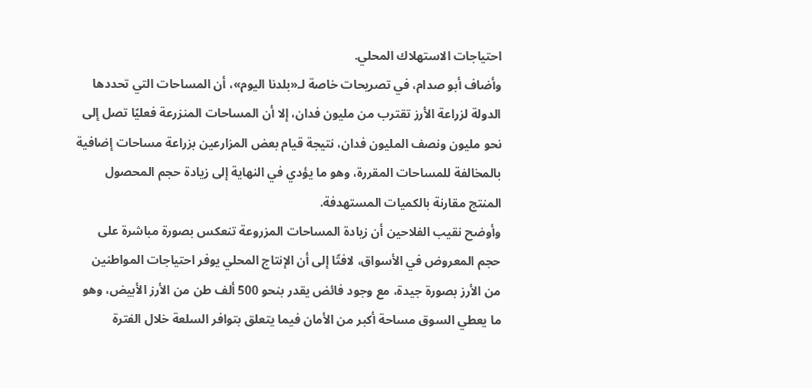احتياجات الاستهلاك المحلي.
وأضاف أبو صدام، في تصريحات خاصة لـ«بلدنا اليوم»، أن المساحات التي تحددها الدولة لزراعة الأرز تقترب من مليون فدان، إلا أن المساحات المنزرعة فعليًا تصل إلى نحو مليون ونصف المليون فدان، نتيجة قيام بعض المزارعين بزراعة مساحات إضافية بالمخالفة للمساحات المقررة، وهو ما يؤدي في النهاية إلى زيادة حجم المحصول المنتج مقارنة بالكميات المستهدفة.
وأوضح نقيب الفلاحين أن زيادة المساحات المزروعة تنعكس بصورة مباشرة على حجم المعروض في الأسواق، لافتًا إلى أن الإنتاج المحلي يوفر احتياجات المواطنين من الأرز بصورة جيدة، مع وجود فائض يقدر بنحو 500 ألف طن من الأرز الأبيض، وهو ما يعطي السوق مساحة أكبر من الأمان فيما يتعلق بتوافر السلعة خلال الفترة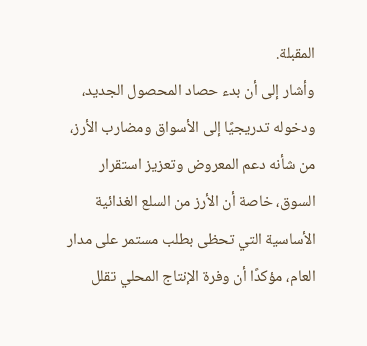المقبلة.
وأشار إلى أن بدء حصاد المحصول الجديد، ودخوله تدريجيًا إلى الأسواق ومضارب الأرز، من شأنه دعم المعروض وتعزيز استقرار السوق، خاصة أن الأرز من السلع الغذائية الأساسية التي تحظى بطلب مستمر على مدار العام، مؤكدًا أن وفرة الإنتاج المحلي تقلل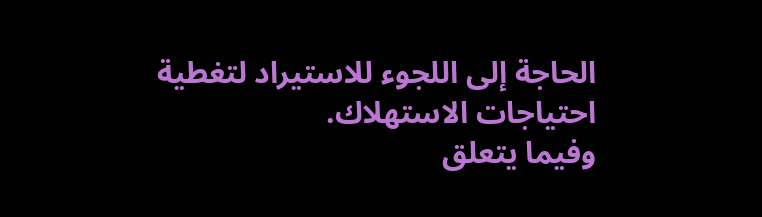الحاجة إلى اللجوء للاستيراد لتغطية احتياجات الاستهلاك.
وفيما يتعلق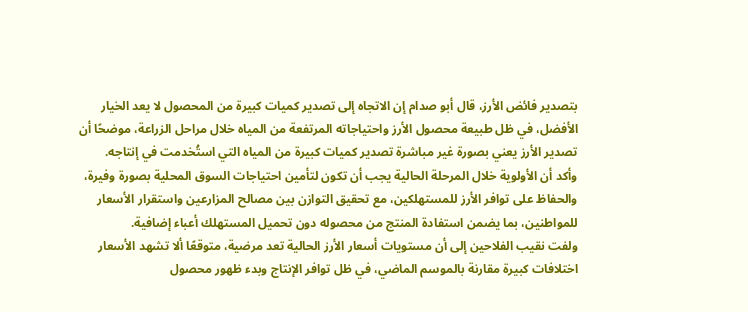بتصدير فائض الأرز، قال أبو صدام إن الاتجاه إلى تصدير كميات كبيرة من المحصول لا يعد الخيار الأفضل، في ظل طبيعة محصول الأرز واحتياجاته المرتفعة من المياه خلال مراحل الزراعة، موضحًا أن تصدير الأرز يعني بصورة غير مباشرة تصدير كميات كبيرة من المياه التي استُخدمت في إنتاجه.
وأكد أن الأولوية خلال المرحلة الحالية يجب أن تكون لتأمين احتياجات السوق المحلية بصورة وفيرة، والحفاظ على توافر الأرز للمستهلكين، مع تحقيق التوازن بين مصالح المزارعين واستقرار الأسعار للمواطنين، بما يضمن استفادة المنتج من محصوله دون تحميل المستهلك أعباء إضافية.
ولفت نقيب الفلاحين إلى أن مستويات أسعار الأرز الحالية تعد مرضية، متوقعًا ألا تشهد الأسعار اختلافات كبيرة مقارنة بالموسم الماضي، في ظل توافر الإنتاج وبدء ظهور محصول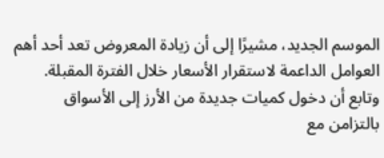الموسم الجديد، مشيرًا إلى أن زيادة المعروض تعد أحد أهم العوامل الداعمة لاستقرار الأسعار خلال الفترة المقبلة.
وتابع أن دخول كميات جديدة من الأرز إلى الأسواق بالتزامن مع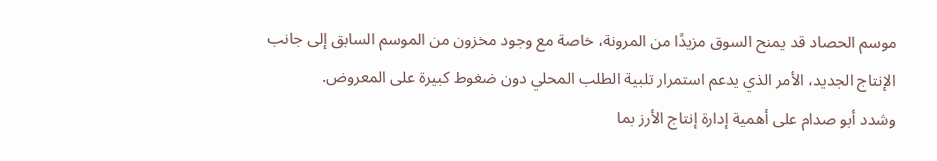موسم الحصاد قد يمنح السوق مزيدًا من المرونة، خاصة مع وجود مخزون من الموسم السابق إلى جانب الإنتاج الجديد، الأمر الذي يدعم استمرار تلبية الطلب المحلي دون ضغوط كبيرة على المعروض.
وشدد أبو صدام على أهمية إدارة إنتاج الأرز بما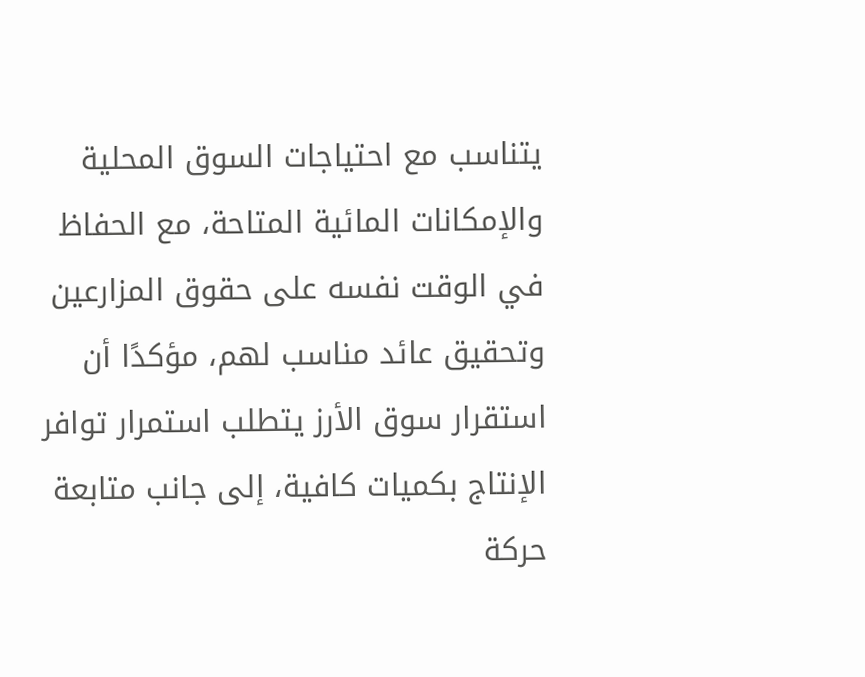يتناسب مع احتياجات السوق المحلية والإمكانات المائية المتاحة، مع الحفاظ في الوقت نفسه على حقوق المزارعين وتحقيق عائد مناسب لهم، مؤكدًا أن استقرار سوق الأرز يتطلب استمرار توافر الإنتاج بكميات كافية، إلى جانب متابعة حركة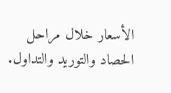الأسعار خلال مراحل الحصاد والتوريد والتداول.